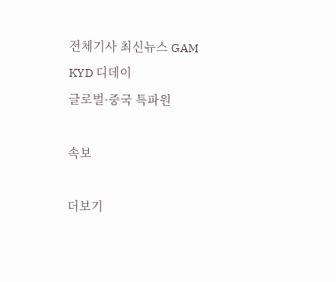전체기사 최신뉴스 GAM
KYD 디데이
글로벌·중국 특파원

속보

더보기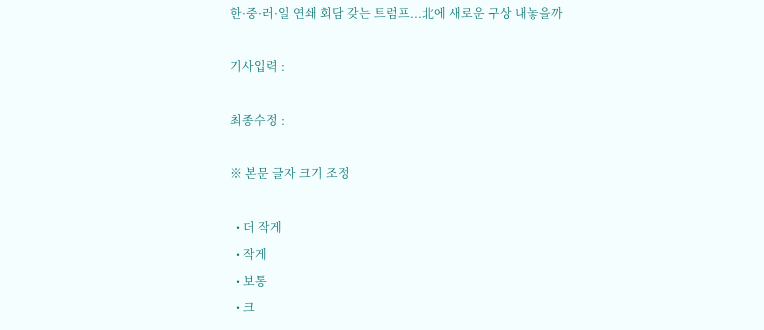한·중·러·일 연쇄 회담 갖는 트럼프...北에 새로운 구상 내놓을까

기사입력 :

최종수정 :

※ 본문 글자 크기 조정

  • 더 작게
  • 작게
  • 보통
  • 크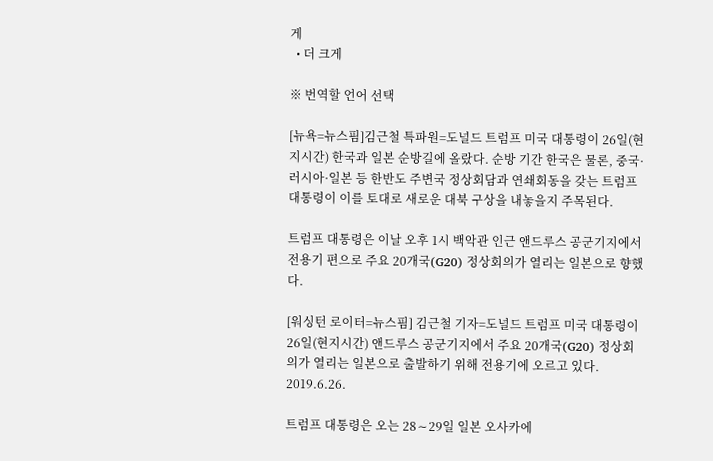게
  • 더 크게

※ 번역할 언어 선택

[뉴욕=뉴스핌]김근철 특파원=도널드 트럼프 미국 대통령이 26일(현지시간) 한국과 일본 순방길에 올랐다. 순방 기간 한국은 물론, 중국·러시아·일본 등 한반도 주변국 정상회담과 연쇄회동을 갖는 트럼프 대통령이 이를 토대로 새로운 대북 구상을 내놓을지 주목된다.

트럼프 대통령은 이날 오후 1시 백악관 인근 앤드루스 공군기지에서 전용기 편으로 주요 20개국(G20) 정상회의가 열리는 일본으로 향했다.

[워싱턴 로이터=뉴스핌] 김근철 기자=도널드 트럼프 미국 대통령이 26일(현지시간) 앤드루스 공군기지에서 주요 20개국(G20) 정상회의가 열리는 일본으로 출발하기 위해 전용기에 오르고 있다. 2019.6.26.

트럼프 대통령은 오는 28∼29일 일본 오사카에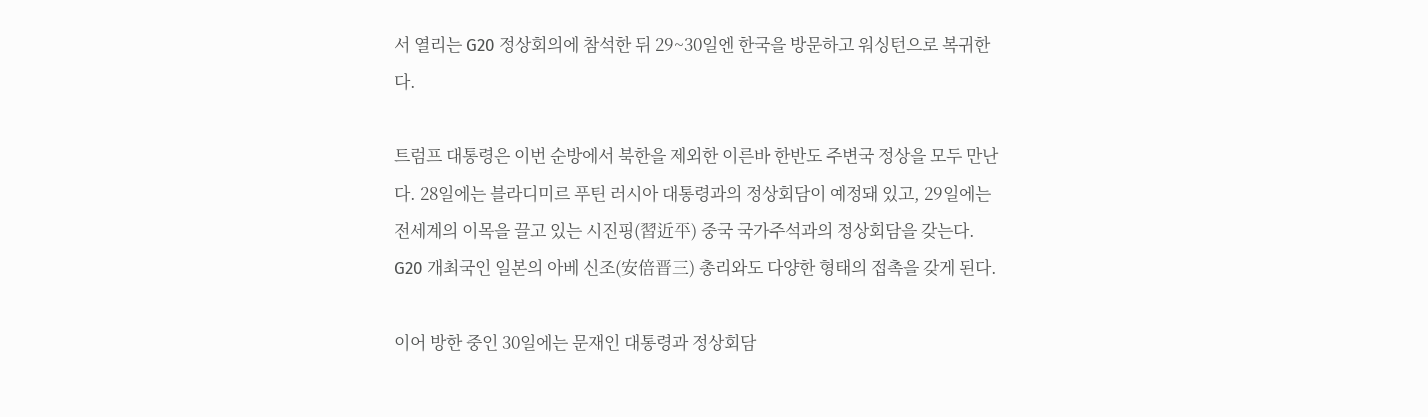서 열리는 G20 정상회의에 참석한 뒤 29~30일엔 한국을 방문하고 워싱턴으로 복귀한다.

트럼프 대통령은 이번 순방에서 북한을 제외한 이른바 한반도 주변국 정상을 모두 만난다. 28일에는 블라디미르 푸틴 러시아 대통령과의 정상회담이 예정돼 있고, 29일에는 전세계의 이목을 끌고 있는 시진핑(習近平) 중국 국가주석과의 정상회담을 갖는다.  G20 개최국인 일본의 아베 신조(安倍晋三) 총리와도 다양한 형태의 접촉을 갖게 된다.

이어 방한 중인 30일에는 문재인 대통령과 정상회담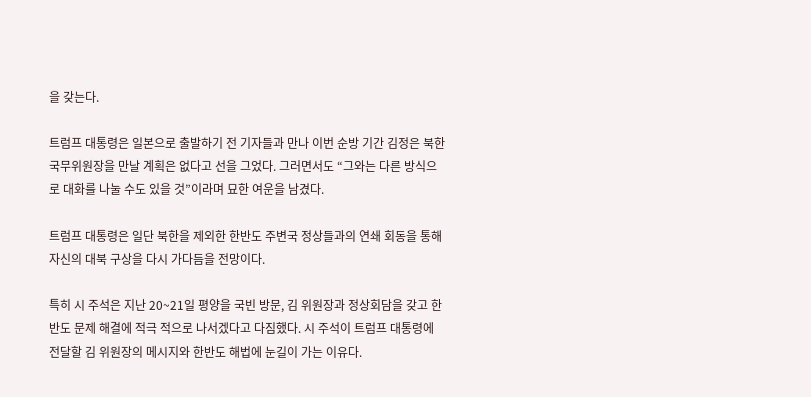을 갖는다.

트럼프 대통령은 일본으로 출발하기 전 기자들과 만나 이번 순방 기간 김정은 북한 국무위원장을 만날 계획은 없다고 선을 그었다. 그러면서도 “그와는 다른 방식으로 대화를 나눌 수도 있을 것”이라며 묘한 여운을 남겼다.

트럼프 대통령은 일단 북한을 제외한 한반도 주변국 정상들과의 연쇄 회동을 통해 자신의 대북 구상을 다시 가다듬을 전망이다.

특히 시 주석은 지난 20~21일 평양을 국빈 방문, 김 위원장과 정상회담을 갖고 한반도 문제 해결에 적극 적으로 나서겠다고 다짐했다. 시 주석이 트럼프 대통령에 전달할 김 위원장의 메시지와 한반도 해법에 눈길이 가는 이유다.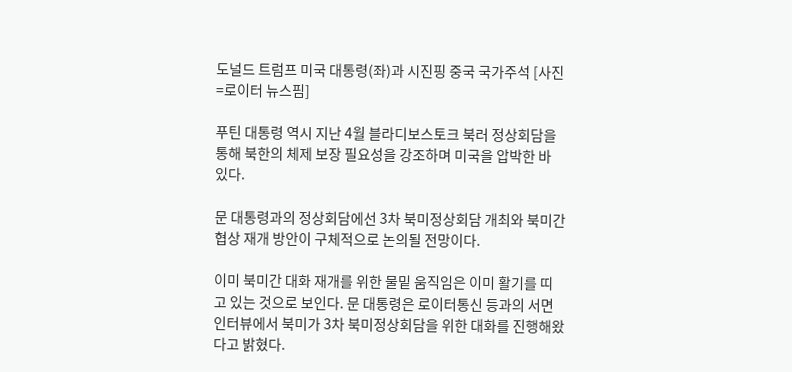도널드 트럼프 미국 대통령(좌)과 시진핑 중국 국가주석 [사진=로이터 뉴스핌]

푸틴 대통령 역시 지난 4월 블라디보스토크 북러 정상회담을 통해 북한의 체제 보장 필요성을 강조하며 미국을 압박한 바 있다.

문 대통령과의 정상회담에선 3차 북미정상회담 개최와 북미간 협상 재개 방안이 구체적으로 논의될 전망이다.

이미 북미간 대화 재개를 위한 물밑 움직임은 이미 활기를 띠고 있는 것으로 보인다. 문 대통령은 로이터통신 등과의 서면 인터뷰에서 북미가 3차 북미정상회담을 위한 대화를 진행해왔다고 밝혔다.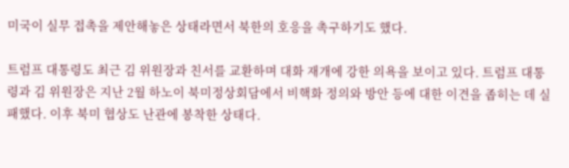미국이 실무 접촉을 제안해놓은 상태라면서 북한의 호응을 촉구하기도 했다.

트럼프 대통령도 최근 김 위원장과 친서를 교환하며 대화 재개에 강한 의욕을 보이고 있다. 트럼프 대통령과 김 위원장은 지난 2월 하노이 북미정상회담에서 비핵화 정의와 방안 등에 대한 이견을 좁히는 데 실패했다. 이후 북미 협상도 난관에 봉착한 상태다.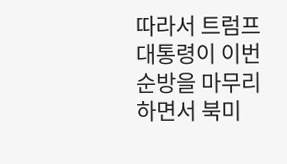따라서 트럼프 대통령이 이번 순방을 마무리하면서 북미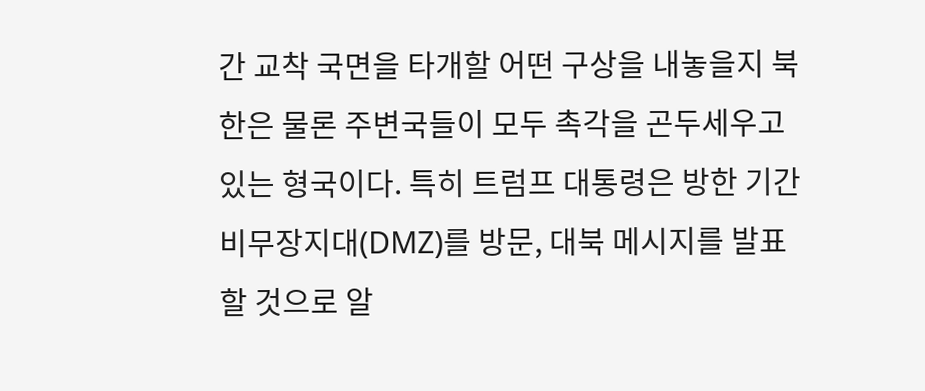간 교착 국면을 타개할 어떤 구상을 내놓을지 북한은 물론 주변국들이 모두 촉각을 곤두세우고 있는 형국이다. 특히 트럼프 대통령은 방한 기간 비무장지대(DMZ)를 방문, 대북 메시지를 발표할 것으로 알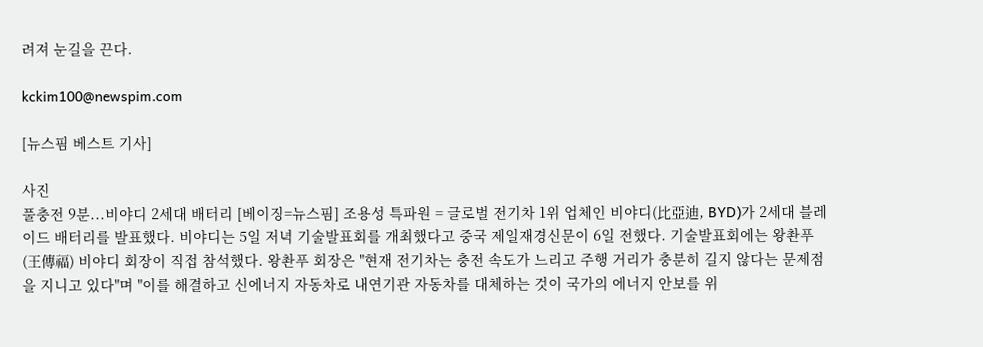려져 눈길을 끈다.

kckim100@newspim.com

[뉴스핌 베스트 기사]

사진
풀충전 9분...비야디 2세대 배터리 [베이징=뉴스핌] 조용성 특파원 = 글로벌 전기차 1위 업체인 비야디(比亞迪, BYD)가 2세대 블레이드 배터리를 발표했다. 비야디는 5일 저녁 기술발표회를 개최했다고 중국 제일재경신문이 6일 전했다. 기술발표회에는 왕촨푸(王傳福) 비야디 회장이 직접 참석했다. 왕촨푸 회장은 "현재 전기차는 충전 속도가 느리고 주행 거리가 충분히 길지 않다는 문제점을 지니고 있다"며 "이를 해결하고 신에너지 자동차로 내연기관 자동차를 대체하는 것이 국가의 에너지 안보를 위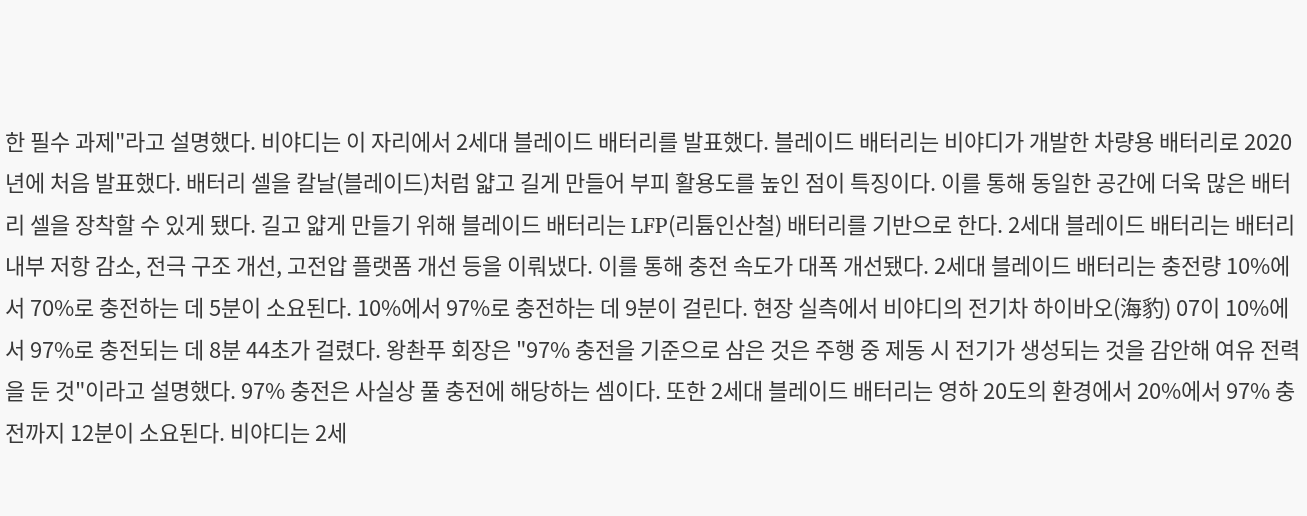한 필수 과제"라고 설명했다. 비야디는 이 자리에서 2세대 블레이드 배터리를 발표했다. 블레이드 배터리는 비야디가 개발한 차량용 배터리로 2020년에 처음 발표했다. 배터리 셀을 칼날(블레이드)처럼 얇고 길게 만들어 부피 활용도를 높인 점이 특징이다. 이를 통해 동일한 공간에 더욱 많은 배터리 셀을 장착할 수 있게 됐다. 길고 얇게 만들기 위해 블레이드 배터리는 LFP(리튬인산철) 배터리를 기반으로 한다. 2세대 블레이드 배터리는 배터리 내부 저항 감소, 전극 구조 개선, 고전압 플랫폼 개선 등을 이뤄냈다. 이를 통해 충전 속도가 대폭 개선됐다. 2세대 블레이드 배터리는 충전량 10%에서 70%로 충전하는 데 5분이 소요된다. 10%에서 97%로 충전하는 데 9분이 걸린다. 현장 실측에서 비야디의 전기차 하이바오(海豹) 07이 10%에서 97%로 충전되는 데 8분 44초가 걸렸다. 왕촨푸 회장은 "97% 충전을 기준으로 삼은 것은 주행 중 제동 시 전기가 생성되는 것을 감안해 여유 전력을 둔 것"이라고 설명했다. 97% 충전은 사실상 풀 충전에 해당하는 셈이다. 또한 2세대 블레이드 배터리는 영하 20도의 환경에서 20%에서 97% 충전까지 12분이 소요된다. 비야디는 2세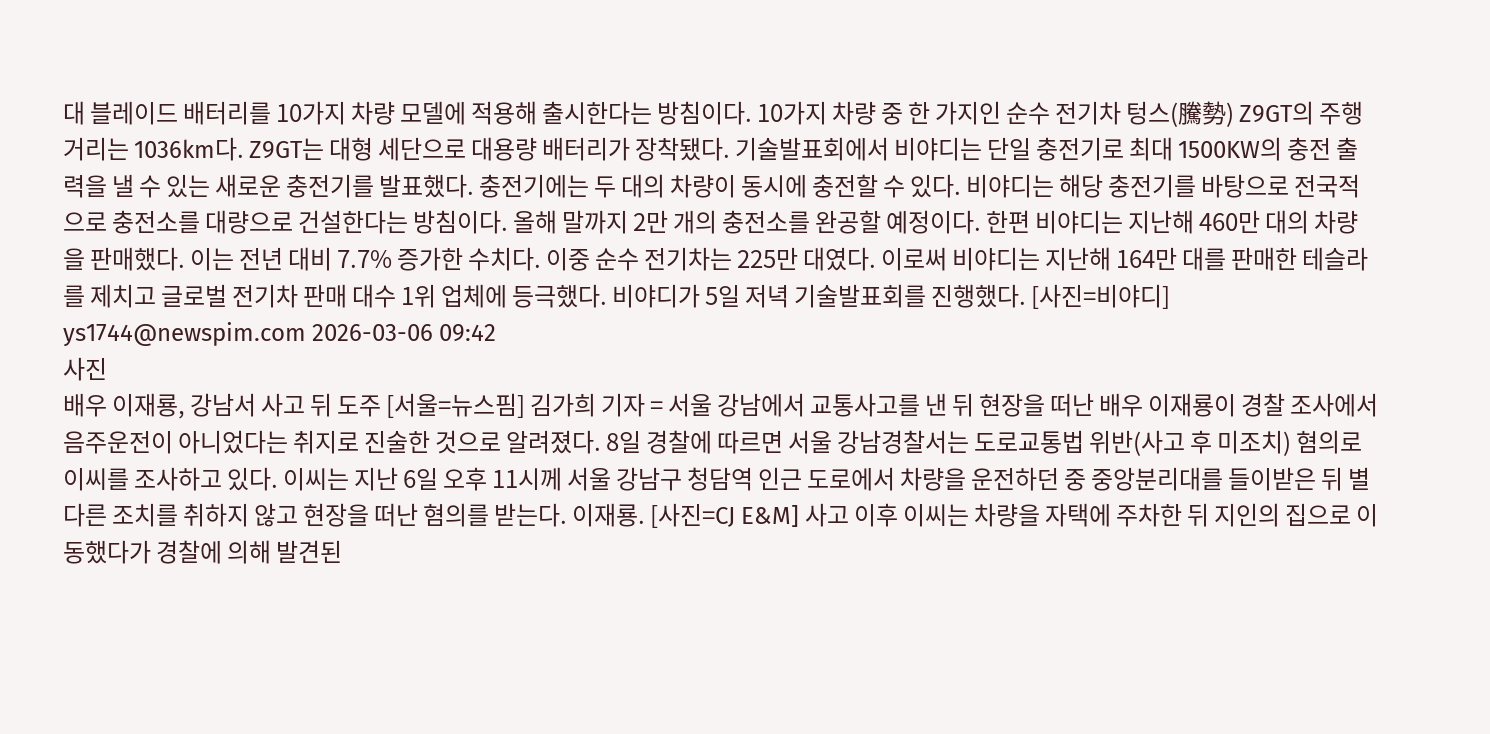대 블레이드 배터리를 10가지 차량 모델에 적용해 출시한다는 방침이다. 10가지 차량 중 한 가지인 순수 전기차 텅스(騰勢) Z9GT의 주행 거리는 1036km다. Z9GT는 대형 세단으로 대용량 배터리가 장착됐다. 기술발표회에서 비야디는 단일 충전기로 최대 1500KW의 충전 출력을 낼 수 있는 새로운 충전기를 발표했다. 충전기에는 두 대의 차량이 동시에 충전할 수 있다. 비야디는 해당 충전기를 바탕으로 전국적으로 충전소를 대량으로 건설한다는 방침이다. 올해 말까지 2만 개의 충전소를 완공할 예정이다. 한편 비야디는 지난해 460만 대의 차량을 판매했다. 이는 전년 대비 7.7% 증가한 수치다. 이중 순수 전기차는 225만 대였다. 이로써 비야디는 지난해 164만 대를 판매한 테슬라를 제치고 글로벌 전기차 판매 대수 1위 업체에 등극했다. 비야디가 5일 저녁 기술발표회를 진행했다. [사진=비야디] ys1744@newspim.com 2026-03-06 09:42
사진
배우 이재룡, 강남서 사고 뒤 도주 [서울=뉴스핌] 김가희 기자 = 서울 강남에서 교통사고를 낸 뒤 현장을 떠난 배우 이재룡이 경찰 조사에서 음주운전이 아니었다는 취지로 진술한 것으로 알려졌다. 8일 경찰에 따르면 서울 강남경찰서는 도로교통법 위반(사고 후 미조치) 혐의로 이씨를 조사하고 있다. 이씨는 지난 6일 오후 11시께 서울 강남구 청담역 인근 도로에서 차량을 운전하던 중 중앙분리대를 들이받은 뒤 별다른 조치를 취하지 않고 현장을 떠난 혐의를 받는다. 이재룡. [사진=CJ E&M] 사고 이후 이씨는 차량을 자택에 주차한 뒤 지인의 집으로 이동했다가 경찰에 의해 발견된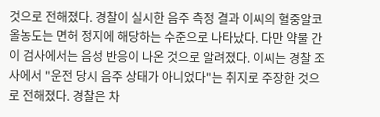것으로 전해졌다. 경찰이 실시한 음주 측정 결과 이씨의 혈중알코올농도는 면허 정지에 해당하는 수준으로 나타났다. 다만 약물 간이 검사에서는 음성 반응이 나온 것으로 알려졌다. 이씨는 경찰 조사에서 "운전 당시 음주 상태가 아니었다"는 취지로 주장한 것으로 전해졌다. 경찰은 차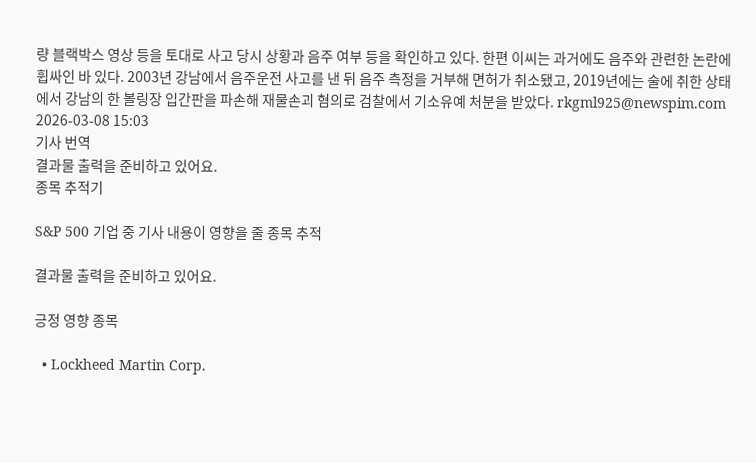량 블랙박스 영상 등을 토대로 사고 당시 상황과 음주 여부 등을 확인하고 있다. 한편 이씨는 과거에도 음주와 관련한 논란에 휩싸인 바 있다. 2003년 강남에서 음주운전 사고를 낸 뒤 음주 측정을 거부해 면허가 취소됐고, 2019년에는 술에 취한 상태에서 강남의 한 볼링장 입간판을 파손해 재물손괴 혐의로 검찰에서 기소유예 처분을 받았다. rkgml925@newspim.com 2026-03-08 15:03
기사 번역
결과물 출력을 준비하고 있어요.
종목 추적기

S&P 500 기업 중 기사 내용이 영향을 줄 종목 추적

결과물 출력을 준비하고 있어요.

긍정 영향 종목

  • Lockheed Martin Corp.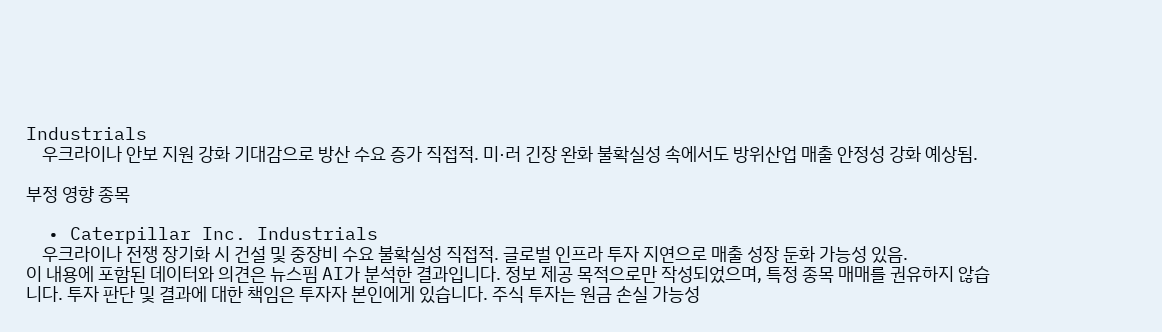Industrials
    우크라이나 안보 지원 강화 기대감으로 방산 수요 증가 직접적. 미·러 긴장 완화 불확실성 속에서도 방위산업 매출 안정성 강화 예상됨.

부정 영향 종목

  • Caterpillar Inc. Industrials
    우크라이나 전쟁 장기화 시 건설 및 중장비 수요 불확실성 직접적. 글로벌 인프라 투자 지연으로 매출 성장 둔화 가능성 있음.
이 내용에 포함된 데이터와 의견은 뉴스핌 AI가 분석한 결과입니다. 정보 제공 목적으로만 작성되었으며, 특정 종목 매매를 권유하지 않습니다. 투자 판단 및 결과에 대한 책임은 투자자 본인에게 있습니다. 주식 투자는 원금 손실 가능성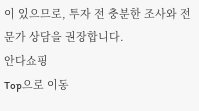이 있으므로, 투자 전 충분한 조사와 전문가 상담을 권장합니다.
안다쇼핑
Top으로 이동